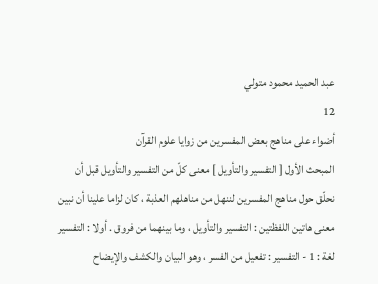عبد الحميد محمود متولي
12
أضواء على مناهج بعض المفسرين من زوايا علوم القرآن
المبحث الأول [ التفسير والتأويل ] معنى كلّ من التفسير والتأويل قبل أن نحلّق حول مناهج المفسرين لننهل من مناهلهم العذبة ، كان لزاما علينا أن نبين معنى هاتين اللفظتين : التفسير والتأويل ، وما بينهما من فروق . أولا : التفسير لغة : 1 - التفسير : تفعيل من الفسر ، وهو البيان والكشف والإيضاح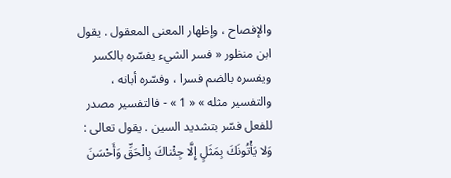والإفصاح ، وإظهار المعنى المعقول . يقول ابن منظور « فسر الشيء يفسّره بالكسر ويفسره بالضم فسرا ، وفسّره أبانه ، والتفسير مثله » « 1 » - فالتفسير مصدر للفعل فسّر بتشديد السين . يقول تعالى : وَلا يَأْتُونَكَ بِمَثَلٍ إِلَّا جِئْناكَ بِالْحَقِّ وَأَحْسَنَ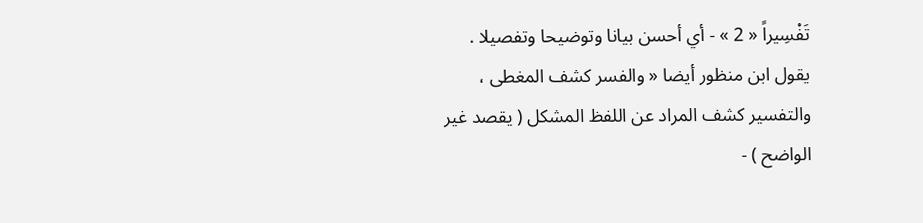تَفْسِيراً « 2 » - أي أحسن بيانا وتوضيحا وتفصيلا . يقول ابن منظور أيضا « والفسر كشف المغطى ، والتفسير كشف المراد عن اللفظ المشكل ( يقصد غير الواضح ) -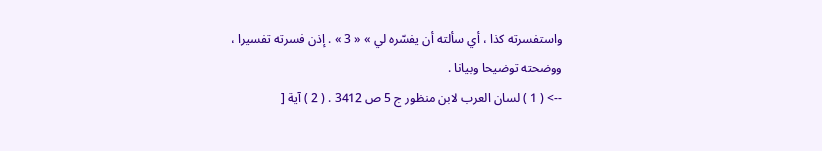واستفسرته كذا ، أي سألته أن يفسّره لي » « 3 » . إذن فسرته تفسيرا ، ووضحته توضيحا وبيانا .
--> ( 1 ) لسان العرب لابن منظور ج 5 ص 3412 . ( 2 ) آية [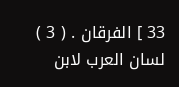33 ] الفرقان . ( 3 ) لسان العرب لابن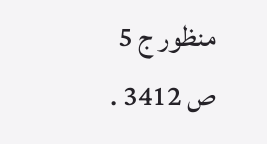منظور ج 5 ص 3412 .